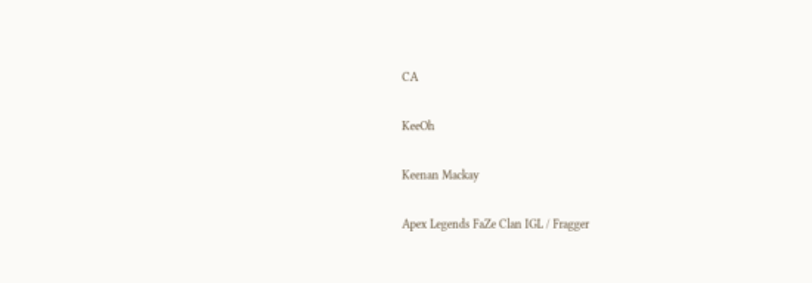CA

KeeOh

Keenan Mackay

Apex Legends FaZe Clan IGL / Fragger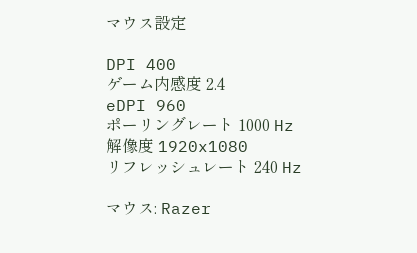マウス設定

DPI 400
ゲーム内感度 2.4
eDPI 960
ポーリングレート 1000 Hz
解像度 1920x1080
リフレッシュレート 240 Hz

マウス: Razer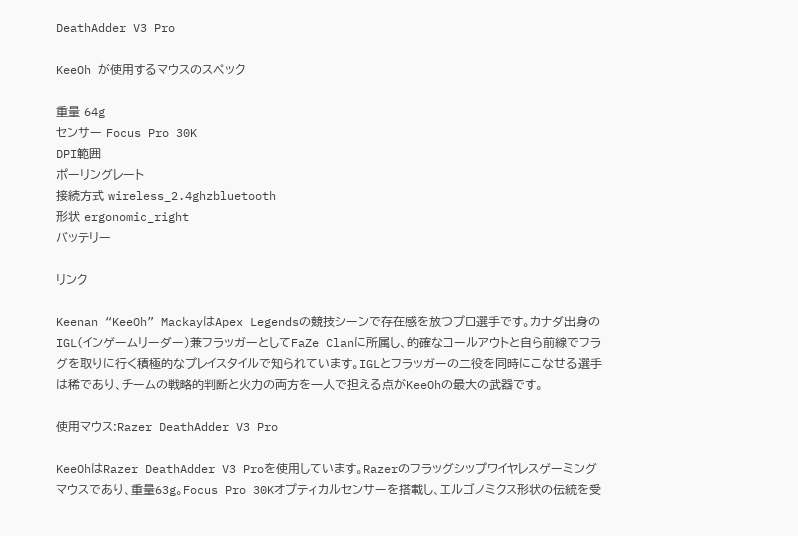DeathAdder V3 Pro

KeeOh が使用するマウスのスペック

重量 64g
センサー Focus Pro 30K
DPI範囲
ポーリングレート
接続方式 wireless_2.4ghzbluetooth
形状 ergonomic_right
バッテリー

リンク

Keenan “KeeOh” MackayはApex Legendsの競技シーンで存在感を放つプロ選手です。カナダ出身のIGL(インゲームリーダー)兼フラッガーとしてFaZe Clanに所属し、的確なコールアウトと自ら前線でフラグを取りに行く積極的なプレイスタイルで知られています。IGLとフラッガーの二役を同時にこなせる選手は稀であり、チームの戦略的判断と火力の両方を一人で担える点がKeeOhの最大の武器です。

使用マウス:Razer DeathAdder V3 Pro

KeeOhはRazer DeathAdder V3 Proを使用しています。Razerのフラッグシップワイヤレスゲーミングマウスであり、重量63g。Focus Pro 30Kオプティカルセンサーを搭載し、エルゴノミクス形状の伝統を受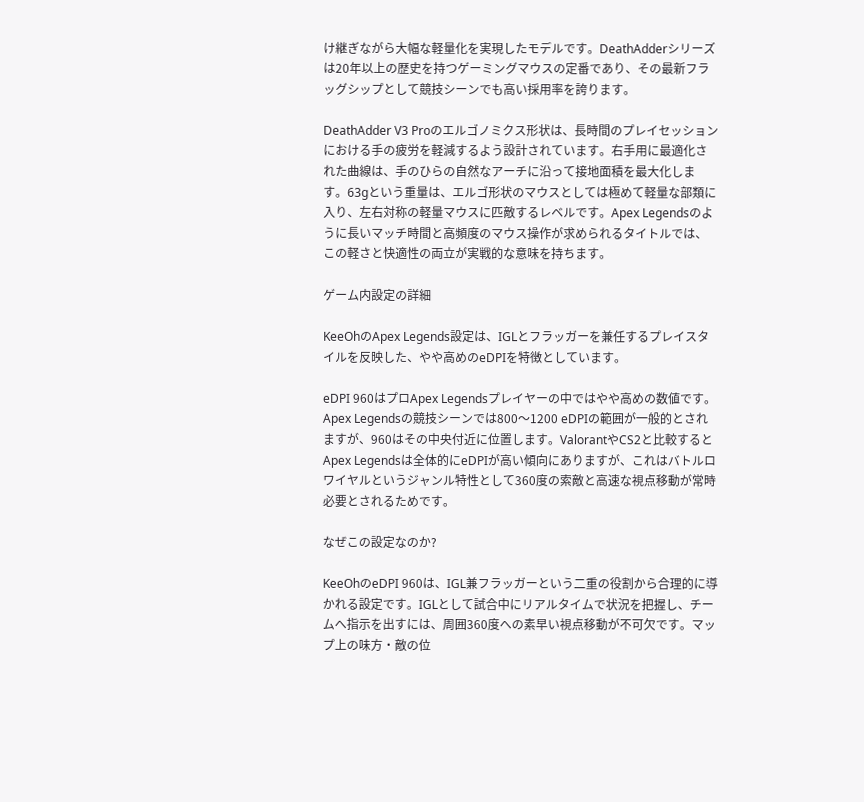け継ぎながら大幅な軽量化を実現したモデルです。DeathAdderシリーズは20年以上の歴史を持つゲーミングマウスの定番であり、その最新フラッグシップとして競技シーンでも高い採用率を誇ります。

DeathAdder V3 Proのエルゴノミクス形状は、長時間のプレイセッションにおける手の疲労を軽減するよう設計されています。右手用に最適化された曲線は、手のひらの自然なアーチに沿って接地面積を最大化します。63gという重量は、エルゴ形状のマウスとしては極めて軽量な部類に入り、左右対称の軽量マウスに匹敵するレベルです。Apex Legendsのように長いマッチ時間と高頻度のマウス操作が求められるタイトルでは、この軽さと快適性の両立が実戦的な意味を持ちます。

ゲーム内設定の詳細

KeeOhのApex Legends設定は、IGLとフラッガーを兼任するプレイスタイルを反映した、やや高めのeDPIを特徴としています。

eDPI 960はプロApex Legendsプレイヤーの中ではやや高めの数値です。Apex Legendsの競技シーンでは800〜1200 eDPIの範囲が一般的とされますが、960はその中央付近に位置します。ValorantやCS2と比較するとApex Legendsは全体的にeDPIが高い傾向にありますが、これはバトルロワイヤルというジャンル特性として360度の索敵と高速な視点移動が常時必要とされるためです。

なぜこの設定なのか?

KeeOhのeDPI 960は、IGL兼フラッガーという二重の役割から合理的に導かれる設定です。IGLとして試合中にリアルタイムで状況を把握し、チームへ指示を出すには、周囲360度への素早い視点移動が不可欠です。マップ上の味方・敵の位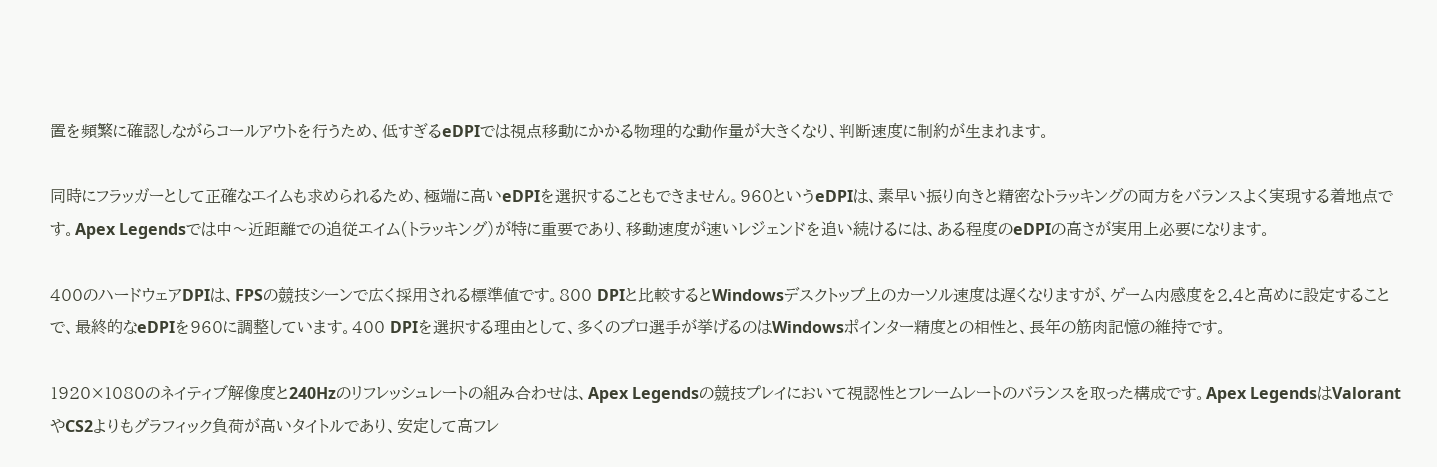置を頻繁に確認しながらコールアウトを行うため、低すぎるeDPIでは視点移動にかかる物理的な動作量が大きくなり、判断速度に制約が生まれます。

同時にフラッガーとして正確なエイムも求められるため、極端に高いeDPIを選択することもできません。960というeDPIは、素早い振り向きと精密なトラッキングの両方をバランスよく実現する着地点です。Apex Legendsでは中〜近距離での追従エイム(トラッキング)が特に重要であり、移動速度が速いレジェンドを追い続けるには、ある程度のeDPIの高さが実用上必要になります。

400のハードウェアDPIは、FPSの競技シーンで広く採用される標準値です。800 DPIと比較するとWindowsデスクトップ上のカーソル速度は遅くなりますが、ゲーム内感度を2.4と高めに設定することで、最終的なeDPIを960に調整しています。400 DPIを選択する理由として、多くのプロ選手が挙げるのはWindowsポインター精度との相性と、長年の筋肉記憶の維持です。

1920×1080のネイティブ解像度と240Hzのリフレッシュレートの組み合わせは、Apex Legendsの競技プレイにおいて視認性とフレームレートのバランスを取った構成です。Apex LegendsはValorantやCS2よりもグラフィック負荷が高いタイトルであり、安定して高フレ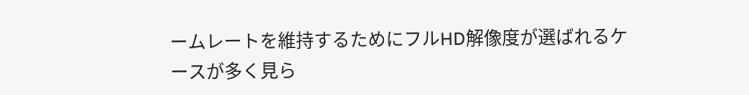ームレートを維持するためにフルHD解像度が選ばれるケースが多く見ら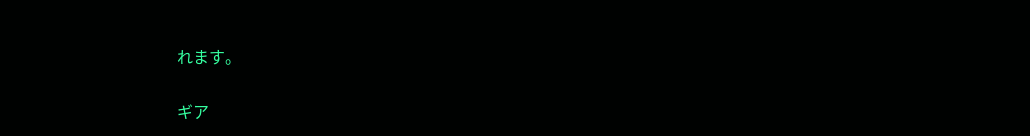れます。

ギア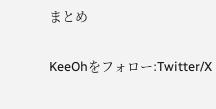まとめ

KeeOhをフォロー:Twitter/X